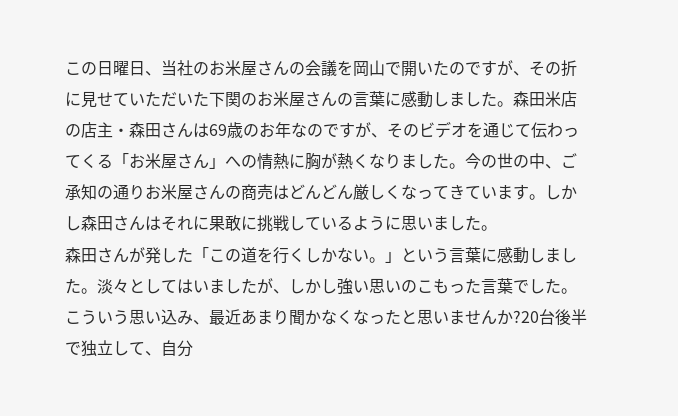この日曜日、当社のお米屋さんの会議を岡山で開いたのですが、その折に見せていただいた下関のお米屋さんの言葉に感動しました。森田米店の店主・森田さんは69歳のお年なのですが、そのビデオを通じて伝わってくる「お米屋さん」への情熱に胸が熱くなりました。今の世の中、ご承知の通りお米屋さんの商売はどんどん厳しくなってきています。しかし森田さんはそれに果敢に挑戦しているように思いました。
森田さんが発した「この道を行くしかない。」という言葉に感動しました。淡々としてはいましたが、しかし強い思いのこもった言葉でした。こういう思い込み、最近あまり聞かなくなったと思いませんか?20台後半で独立して、自分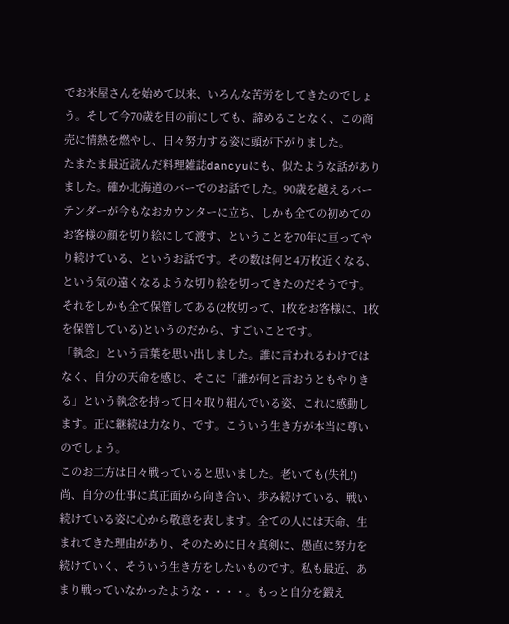でお米屋さんを始めて以来、いろんな苦労をしてきたのでしょう。そして今70歳を目の前にしても、諦めることなく、この商売に情熱を燃やし、日々努力する姿に頭が下がりました。
たまたま最近読んだ料理雑誌dancyuにも、似たような話がありました。確か北海道のバーでのお話でした。90歳を越えるバーテンダーが今もなおカウンターに立ち、しかも全ての初めてのお客様の顔を切り絵にして渡す、ということを70年に亘ってやり続けている、というお話です。その数は何と4万枚近くなる、という気の遠くなるような切り絵を切ってきたのだそうです。それをしかも全て保管してある(2枚切って、1枚をお客様に、1枚を保管している)というのだから、すごいことです。
「執念」という言葉を思い出しました。誰に言われるわけではなく、自分の天命を感じ、そこに「誰が何と言おうともやりきる」という執念を持って日々取り組んでいる姿、これに感動します。正に継続は力なり、です。こういう生き方が本当に尊いのでしょう。
このお二方は日々戦っていると思いました。老いても(失礼!)尚、自分の仕事に真正面から向き合い、歩み続けている、戦い続けている姿に心から敬意を表します。全ての人には天命、生まれてきた理由があり、そのために日々真剣に、愚直に努力を続けていく、そういう生き方をしたいものです。私も最近、あまり戦っていなかったような・・・・。もっと自分を鍛え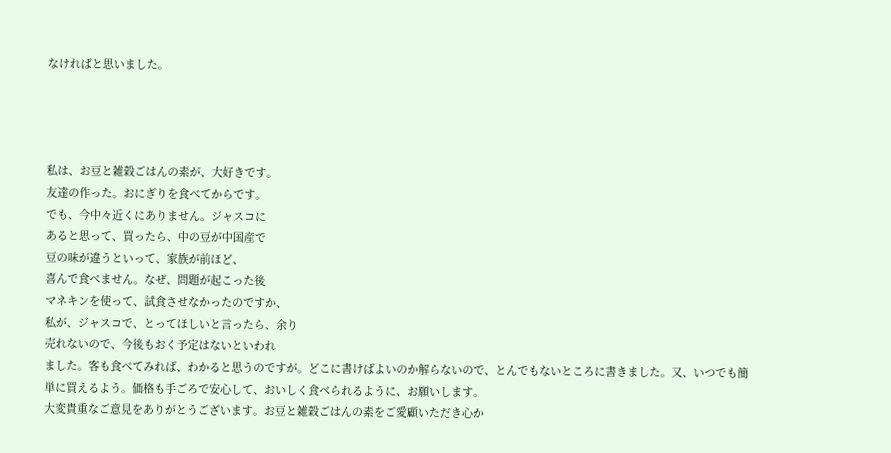なければと思いました。




私は、お豆と雑穀ごはんの素が、大好きです。
友達の作った。おにぎりを食べてからです。
でも、今中々近くにありません。ジャスコに
あると思って、買ったら、中の豆が中国産で
豆の味が違うといって、家族が前ほど、
喜んで食べません。なぜ、問題が起こった後
マネキンを使って、試食させなかったのですか、
私が、ジャスコで、とってほしいと言ったら、余り
売れないので、今後もおく予定はないといわれ
ました。客も食べてみれば、わかると思うのですが。どこに書けばよいのか解らないので、とんでもないところに書きました。又、いつでも簡単に買えるよう。価格も手ごろで安心して、おいしく食べられるように、お願いします。
大変貴重なご意見をありがとうございます。お豆と雑穀ごはんの素をご愛顧いただき心か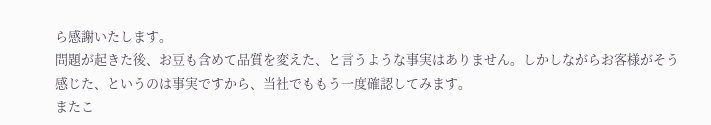ら感謝いたします。
問題が起きた後、お豆も含めて品質を変えた、と言うような事実はありません。しかしながらお客様がそう感じた、というのは事実ですから、当社でももう一度確認してみます。
またこ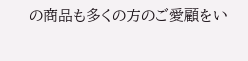の商品も多くの方のご愛顧をい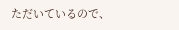ただいているので、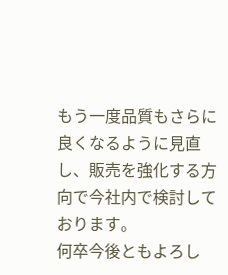もう一度品質もさらに良くなるように見直し、販売を強化する方向で今社内で検討しております。
何卒今後ともよろし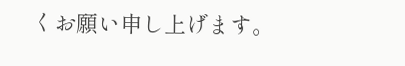くお願い申し上げます。